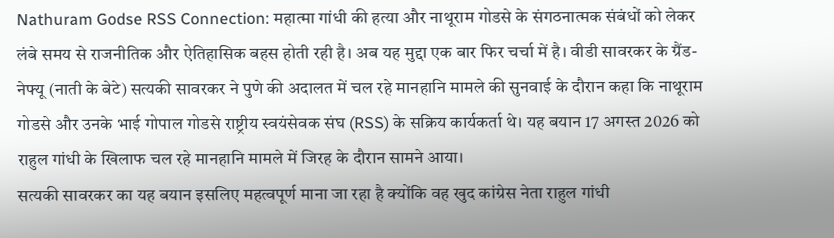Nathuram Godse RSS Connection: महात्मा गांधी की हत्या और नाथूराम गोडसे के संगठनात्मक संबंधों को लेकर लंबे समय से राजनीतिक और ऐतिहासिक बहस होती रही है। अब यह मुद्दा एक बार फिर चर्चा में है। वीडी सावरकर के ग्रैंड-नेफ्यू (नाती के बेटे) सत्यकी सावरकर ने पुणे की अदालत में चल रहे मानहानि मामले की सुनवाई के दौरान कहा कि नाथूराम गोडसे और उनके भाई गोपाल गोडसे राष्ट्रीय स्वयंसेवक संघ (RSS) के सक्रिय कार्यकर्ता थे। यह बयान 17 अगस्त 2026 को राहुल गांधी के खिलाफ चल रहे मानहानि मामले में जिरह के दौरान सामने आया।
सत्यकी सावरकर का यह बयान इसलिए महत्वपूर्ण माना जा रहा है क्योंकि वह खुद कांग्रेस नेता राहुल गांधी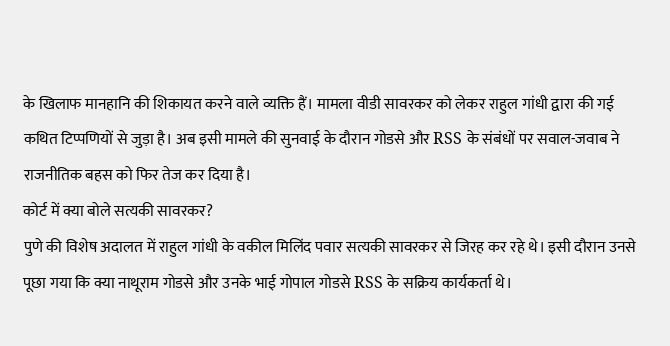के खिलाफ मानहानि की शिकायत करने वाले व्यक्ति हैं। मामला वीडी सावरकर को लेकर राहुल गांधी द्वारा की गई कथित टिप्पणियों से जुड़ा है। अब इसी मामले की सुनवाई के दौरान गोडसे और RSS के संबंधों पर सवाल-जवाब ने राजनीतिक बहस को फिर तेज कर दिया है।
कोर्ट में क्या बोले सत्यकी सावरकर?
पुणे की विशेष अदालत में राहुल गांधी के वकील मिलिंद पवार सत्यकी सावरकर से जिरह कर रहे थे। इसी दौरान उनसे पूछा गया कि क्या नाथूराम गोडसे और उनके भाई गोपाल गोडसे RSS के सक्रिय कार्यकर्ता थे।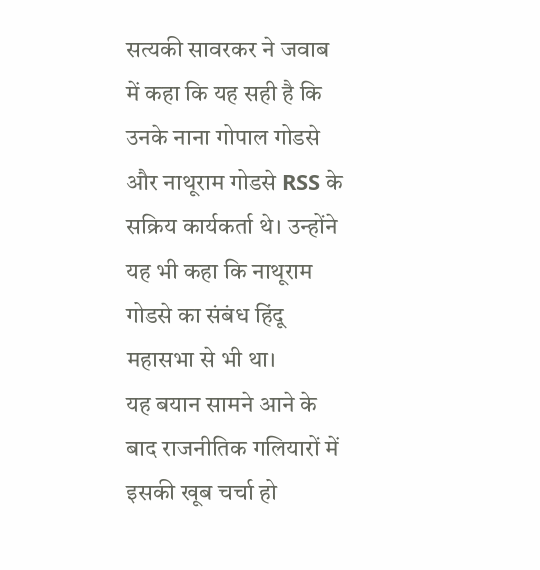सत्यकी सावरकर ने जवाब में कहा कि यह सही है कि उनके नाना गोपाल गोडसे और नाथूराम गोडसे RSS के सक्रिय कार्यकर्ता थे। उन्होंने यह भी कहा कि नाथूराम गोडसे का संबंध हिंदू महासभा से भी था।
यह बयान सामने आने के बाद राजनीतिक गलियारों में इसकी खूब चर्चा हो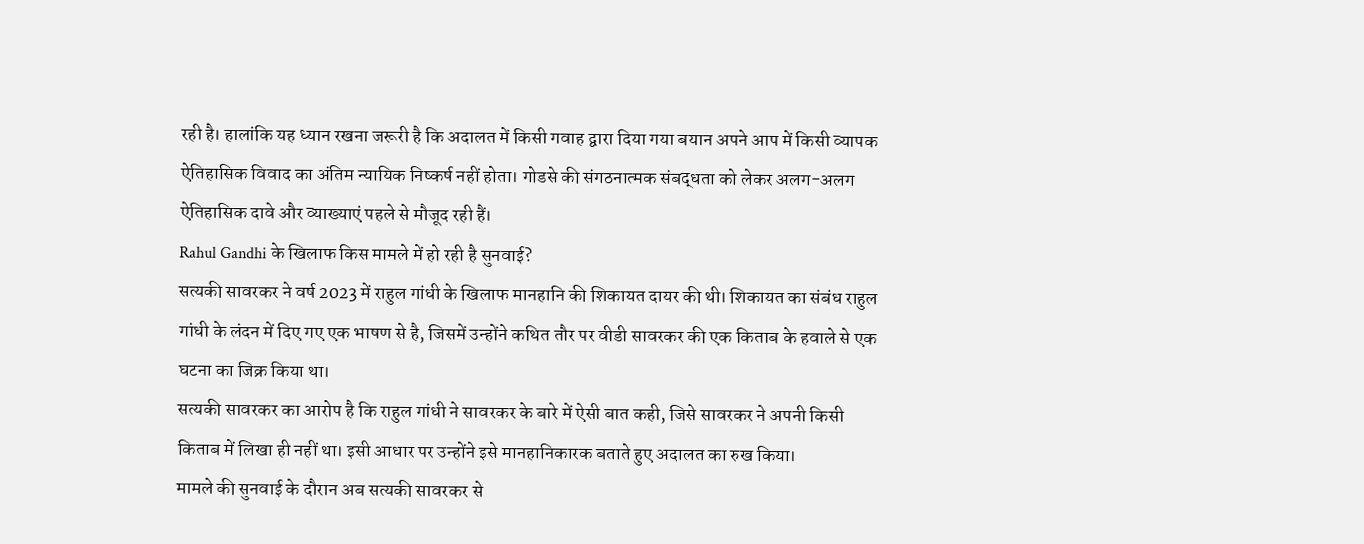रही है। हालांकि यह ध्यान रखना जरूरी है कि अदालत में किसी गवाह द्वारा दिया गया बयान अपने आप में किसी व्यापक ऐतिहासिक विवाद का अंतिम न्यायिक निष्कर्ष नहीं होता। गोडसे की संगठनात्मक संबद्धता को लेकर अलग-अलग ऐतिहासिक दावे और व्याख्याएं पहले से मौजूद रही हैं।
Rahul Gandhi के खिलाफ किस मामले में हो रही है सुनवाई?
सत्यकी सावरकर ने वर्ष 2023 में राहुल गांधी के खिलाफ मानहानि की शिकायत दायर की थी। शिकायत का संबंध राहुल गांधी के लंदन में दिए गए एक भाषण से है, जिसमें उन्होंने कथित तौर पर वीडी सावरकर की एक किताब के हवाले से एक घटना का जिक्र किया था।
सत्यकी सावरकर का आरोप है कि राहुल गांधी ने सावरकर के बारे में ऐसी बात कही, जिसे सावरकर ने अपनी किसी किताब में लिखा ही नहीं था। इसी आधार पर उन्होंने इसे मानहानिकारक बताते हुए अदालत का रुख किया।
मामले की सुनवाई के दौरान अब सत्यकी सावरकर से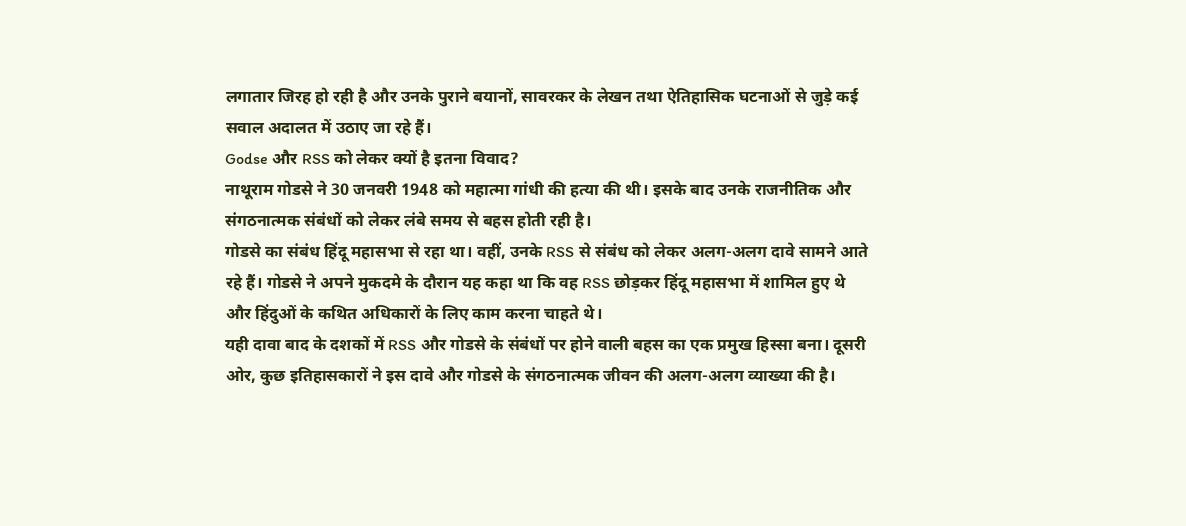लगातार जिरह हो रही है और उनके पुराने बयानों, सावरकर के लेखन तथा ऐतिहासिक घटनाओं से जुड़े कई सवाल अदालत में उठाए जा रहे हैं।
Godse और RSS को लेकर क्यों है इतना विवाद?
नाथूराम गोडसे ने 30 जनवरी 1948 को महात्मा गांधी की हत्या की थी। इसके बाद उनके राजनीतिक और संगठनात्मक संबंधों को लेकर लंबे समय से बहस होती रही है।
गोडसे का संबंध हिंदू महासभा से रहा था। वहीं, उनके RSS से संबंध को लेकर अलग-अलग दावे सामने आते रहे हैं। गोडसे ने अपने मुकदमे के दौरान यह कहा था कि वह RSS छोड़कर हिंदू महासभा में शामिल हुए थे और हिंदुओं के कथित अधिकारों के लिए काम करना चाहते थे।
यही दावा बाद के दशकों में RSS और गोडसे के संबंधों पर होने वाली बहस का एक प्रमुख हिस्सा बना। दूसरी ओर, कुछ इतिहासकारों ने इस दावे और गोडसे के संगठनात्मक जीवन की अलग-अलग व्याख्या की है।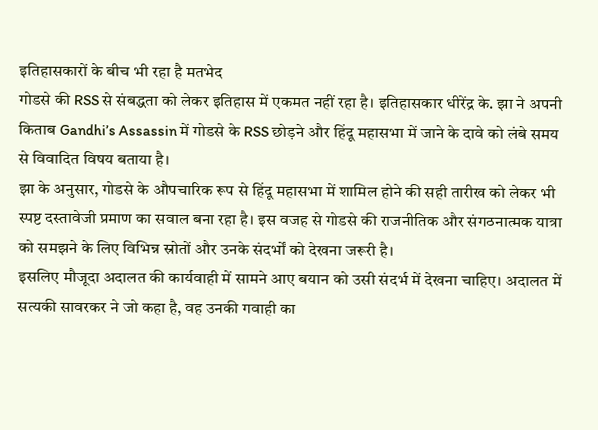इतिहासकारों के बीच भी रहा है मतभेद
गोडसे की RSS से संबद्धता को लेकर इतिहास में एकमत नहीं रहा है। इतिहासकार धीरेंद्र के. झा ने अपनी किताब Gandhi’s Assassin में गोडसे के RSS छोड़ने और हिंदू महासभा में जाने के दावे को लंबे समय से विवादित विषय बताया है।
झा के अनुसार, गोडसे के औपचारिक रूप से हिंदू महासभा में शामिल होने की सही तारीख को लेकर भी स्पष्ट दस्तावेजी प्रमाण का सवाल बना रहा है। इस वजह से गोडसे की राजनीतिक और संगठनात्मक यात्रा को समझने के लिए विभिन्न स्रोतों और उनके संदर्भों को देखना जरूरी है।
इसलिए मौजूदा अदालत की कार्यवाही में सामने आए बयान को उसी संदर्भ में देखना चाहिए। अदालत में सत्यकी सावरकर ने जो कहा है, वह उनकी गवाही का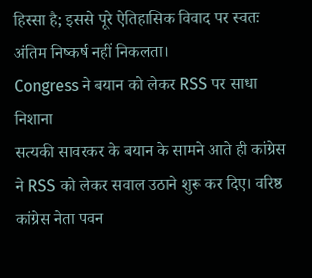हिस्सा है; इससे पूरे ऐतिहासिक विवाद पर स्वतः अंतिम निष्कर्ष नहीं निकलता।
Congress ने बयान को लेकर RSS पर साधा निशाना
सत्यकी सावरकर के बयान के सामने आते ही कांग्रेस ने RSS को लेकर सवाल उठाने शुरू कर दिए। वरिष्ठ कांग्रेस नेता पवन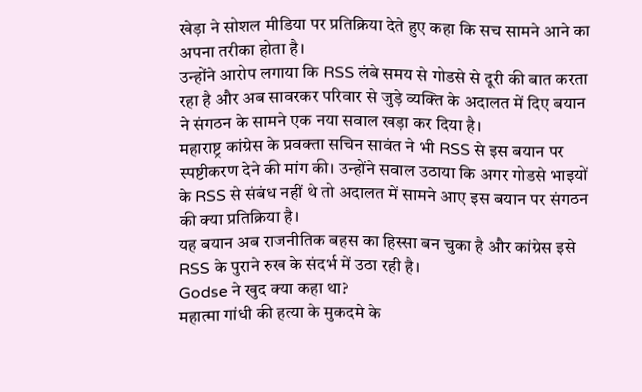खेड़ा ने सोशल मीडिया पर प्रतिक्रिया देते हुए कहा कि सच सामने आने का अपना तरीका होता है।
उन्होंने आरोप लगाया कि RSS लंबे समय से गोडसे से दूरी की बात करता रहा है और अब सावरकर परिवार से जुड़े व्यक्ति के अदालत में दिए बयान ने संगठन के सामने एक नया सवाल खड़ा कर दिया है।
महाराष्ट्र कांग्रेस के प्रवक्ता सचिन सावंत ने भी RSS से इस बयान पर स्पष्टीकरण देने की मांग की। उन्होंने सवाल उठाया कि अगर गोडसे भाइयों के RSS से संबंध नहीं थे तो अदालत में सामने आए इस बयान पर संगठन की क्या प्रतिक्रिया है।
यह बयान अब राजनीतिक बहस का हिस्सा बन चुका है और कांग्रेस इसे RSS के पुराने रुख के संदर्भ में उठा रही है।
Godse ने खुद क्या कहा था?
महात्मा गांधी की हत्या के मुकदमे के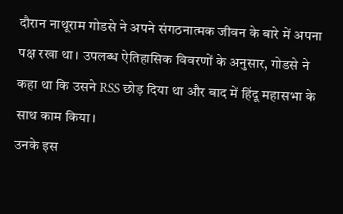दौरान नाथूराम गोडसे ने अपने संगठनात्मक जीवन के बारे में अपना पक्ष रखा था। उपलब्ध ऐतिहासिक विवरणों के अनुसार, गोडसे ने कहा था कि उसने RSS छोड़ दिया था और बाद में हिंदू महासभा के साथ काम किया।
उनके इस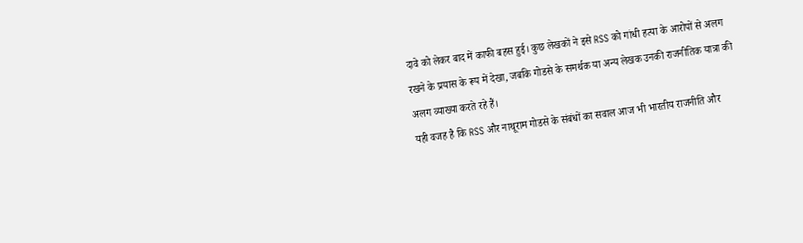दावे को लेकर बाद में काफी बहस हुई। कुछ लेखकों ने इसे RSS को गांधी हत्या के आरोपों से अलग रखने के प्रयास के रूप में देखा, जबकि गोडसे के समर्थक या अन्य लेखक उनकी राजनीतिक यात्रा की अलग व्याख्या करते रहे हैं।
यही वजह है कि RSS और नाथूराम गोडसे के संबंधों का सवाल आज भी भारतीय राजनीति और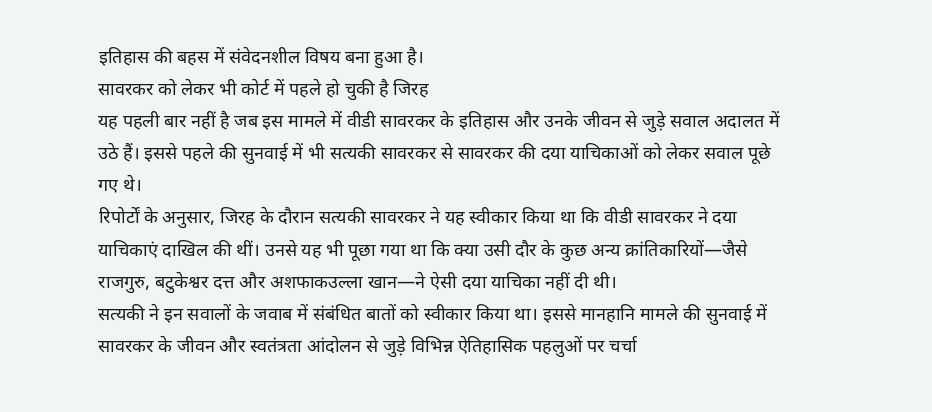इतिहास की बहस में संवेदनशील विषय बना हुआ है।
सावरकर को लेकर भी कोर्ट में पहले हो चुकी है जिरह
यह पहली बार नहीं है जब इस मामले में वीडी सावरकर के इतिहास और उनके जीवन से जुड़े सवाल अदालत में उठे हैं। इससे पहले की सुनवाई में भी सत्यकी सावरकर से सावरकर की दया याचिकाओं को लेकर सवाल पूछे गए थे।
रिपोर्टों के अनुसार, जिरह के दौरान सत्यकी सावरकर ने यह स्वीकार किया था कि वीडी सावरकर ने दया याचिकाएं दाखिल की थीं। उनसे यह भी पूछा गया था कि क्या उसी दौर के कुछ अन्य क्रांतिकारियों—जैसे राजगुरु, बटुकेश्वर दत्त और अशफाकउल्ला खान—ने ऐसी दया याचिका नहीं दी थी।
सत्यकी ने इन सवालों के जवाब में संबंधित बातों को स्वीकार किया था। इससे मानहानि मामले की सुनवाई में सावरकर के जीवन और स्वतंत्रता आंदोलन से जुड़े विभिन्न ऐतिहासिक पहलुओं पर चर्चा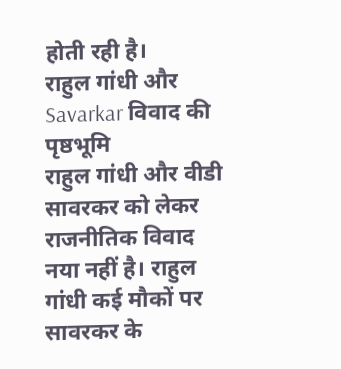होती रही है।
राहुल गांधी और Savarkar विवाद की पृष्ठभूमि
राहुल गांधी और वीडी सावरकर को लेकर राजनीतिक विवाद नया नहीं है। राहुल गांधी कई मौकों पर सावरकर के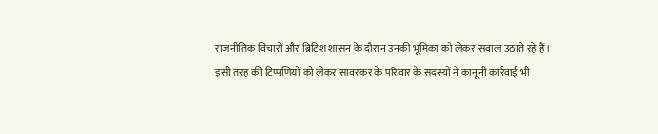राजनीतिक विचारों और ब्रिटिश शासन के दौरान उनकी भूमिका को लेकर सवाल उठाते रहे हैं।
इसी तरह की टिप्पणियों को लेकर सावरकर के परिवार के सदस्यों ने कानूनी कार्रवाई भी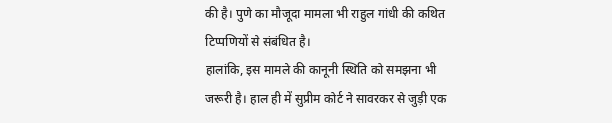की है। पुणे का मौजूदा मामला भी राहुल गांधी की कथित टिप्पणियों से संबंधित है।
हालांकि, इस मामले की कानूनी स्थिति को समझना भी जरूरी है। हाल ही में सुप्रीम कोर्ट ने सावरकर से जुड़ी एक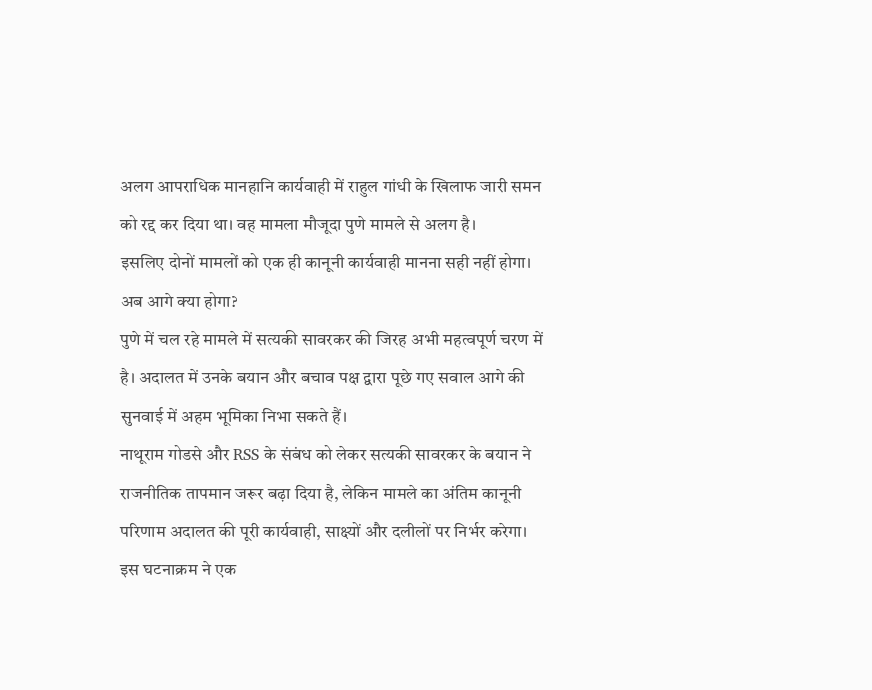अलग आपराधिक मानहानि कार्यवाही में राहुल गांधी के खिलाफ जारी समन को रद्द कर दिया था। वह मामला मौजूदा पुणे मामले से अलग है।
इसलिए दोनों मामलों को एक ही कानूनी कार्यवाही मानना सही नहीं होगा।
अब आगे क्या होगा?
पुणे में चल रहे मामले में सत्यकी सावरकर की जिरह अभी महत्वपूर्ण चरण में है। अदालत में उनके बयान और बचाव पक्ष द्वारा पूछे गए सवाल आगे की सुनवाई में अहम भूमिका निभा सकते हैं।
नाथूराम गोडसे और RSS के संबंध को लेकर सत्यकी सावरकर के बयान ने राजनीतिक तापमान जरूर बढ़ा दिया है, लेकिन मामले का अंतिम कानूनी परिणाम अदालत की पूरी कार्यवाही, साक्ष्यों और दलीलों पर निर्भर करेगा।
इस घटनाक्रम ने एक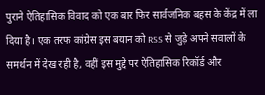पुराने ऐतिहासिक विवाद को एक बार फिर सार्वजनिक बहस के केंद्र में ला दिया है। एक तरफ कांग्रेस इस बयान को RSS से जुड़े अपने सवालों के समर्थन में देख रही है, वहीं इस मुद्दे पर ऐतिहासिक रिकॉर्ड और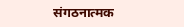संगठनात्मक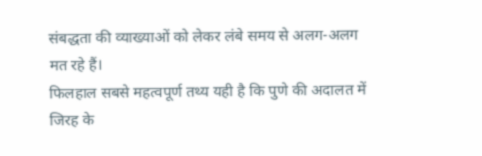संबद्धता की व्याख्याओं को लेकर लंबे समय से अलग-अलग मत रहे हैं।
फिलहाल सबसे महत्वपूर्ण तथ्य यही है कि पुणे की अदालत में जिरह के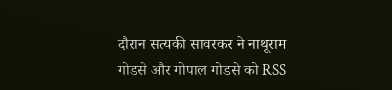दौरान सत्यकी सावरकर ने नाथूराम गोडसे और गोपाल गोडसे को RSS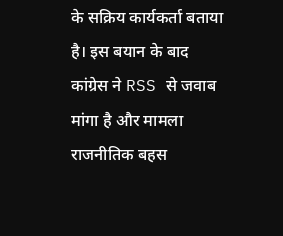के सक्रिय कार्यकर्ता बताया है। इस बयान के बाद कांग्रेस ने RSS से जवाब मांगा है और मामला राजनीतिक बहस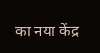का नया केंद्र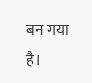बन गया है।